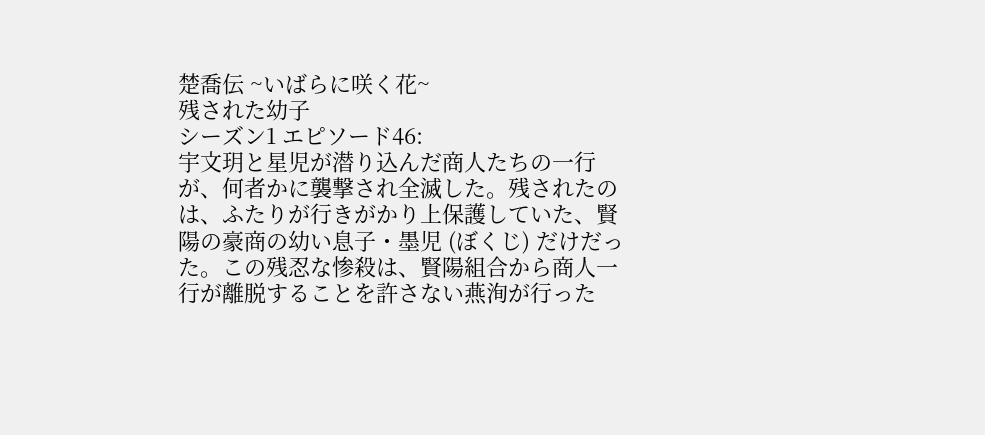楚喬伝 ~いばらに咲く花~
残された幼子
シーズン1 エピソード46:
宇文玥と星児が潜り込んだ商人たちの一行が、何者かに襲撃され全滅した。残されたのは、ふたりが行きがかり上保護していた、賢陽の豪商の幼い息子・墨児 (ぼくじ) だけだった。この残忍な惨殺は、賢陽組合から商人一行が離脱することを許さない燕洵が行った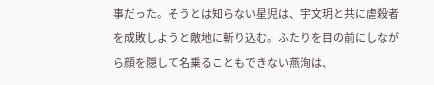事だった。そうとは知らない星児は、宇文玥と共に虐殺者を成敗しようと敵地に斬り込む。ふたりを目の前にしながら顔を隠して名乗ることもできない燕洵は、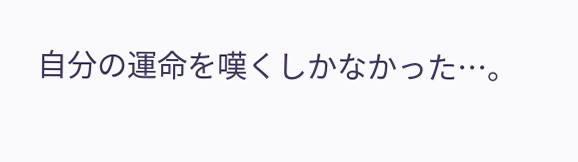自分の運命を嘆くしかなかった…。